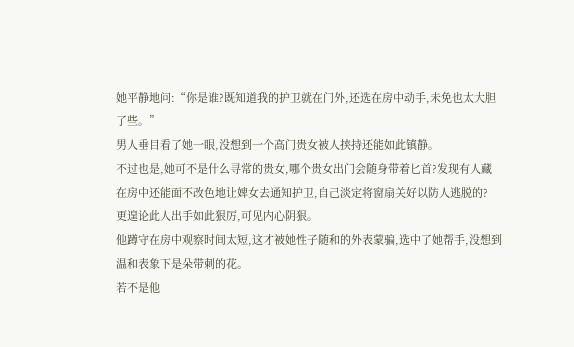她平静地问:“你是谁?既知道我的护卫就在门外,还选在房中动手,未免也太大胆了些。”
男人垂目看了她一眼,没想到一个高门贵女被人挟持还能如此镇静。
不过也是,她可不是什么寻常的贵女,哪个贵女出门会随身带着匕首?发现有人藏在房中还能面不改色地让婢女去通知护卫,自己淡定将窗扇关好以防人逃脱的?
更遑论此人出手如此狠厉,可见内心阴狠。
他蹲守在房中观察时间太短,这才被她性子随和的外表蒙骗,选中了她帮手,没想到温和表象下是朵带刺的花。
若不是他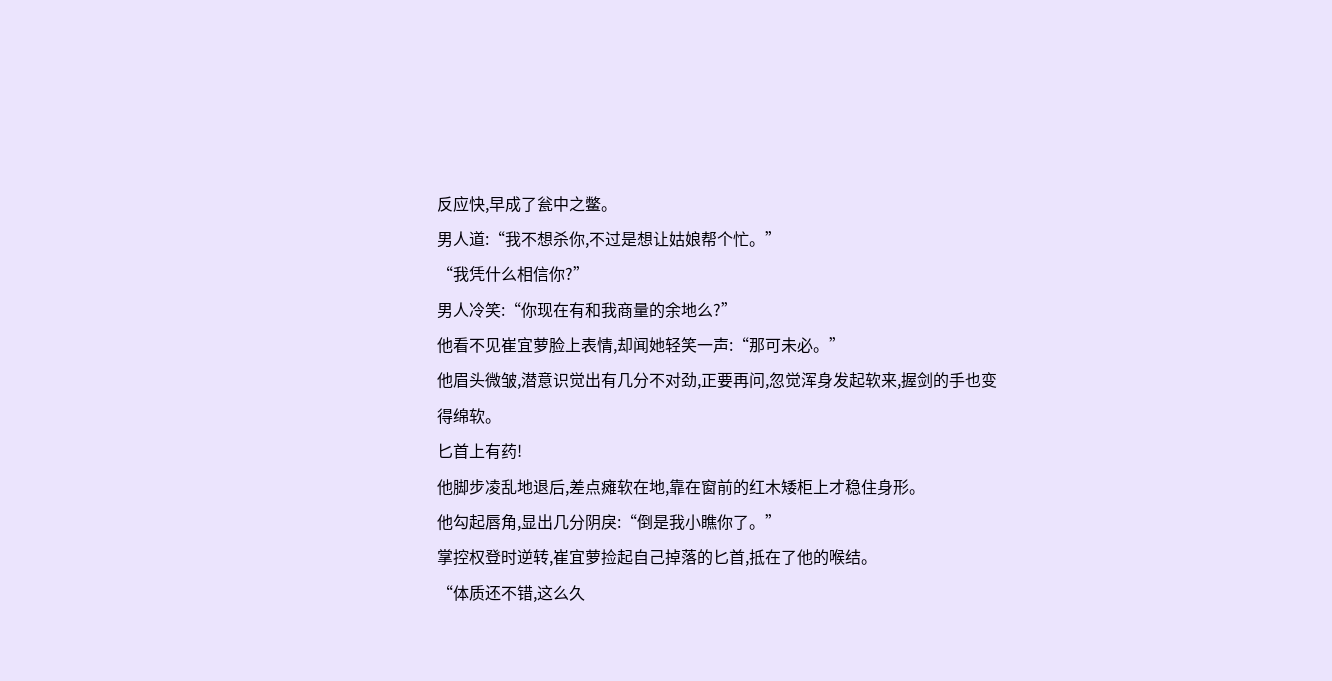反应快,早成了瓮中之鳖。
男人道:“我不想杀你,不过是想让姑娘帮个忙。”
“我凭什么相信你?”
男人冷笑:“你现在有和我商量的余地么?”
他看不见崔宜萝脸上表情,却闻她轻笑一声:“那可未必。”
他眉头微皱,潜意识觉出有几分不对劲,正要再问,忽觉浑身发起软来,握剑的手也变得绵软。
匕首上有药!
他脚步凌乱地退后,差点瘫软在地,靠在窗前的红木矮柜上才稳住身形。
他勾起唇角,显出几分阴戾:“倒是我小瞧你了。”
掌控权登时逆转,崔宜萝捡起自己掉落的匕首,抵在了他的喉结。
“体质还不错,这么久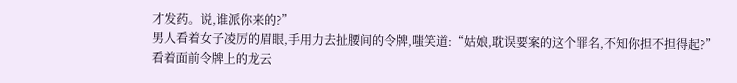才发药。说,谁派你来的?”
男人看着女子凌厉的眉眼,手用力去扯腰间的令牌,嗤笑道:“姑娘,耽误要案的这个罪名,不知你担不担得起?”
看着面前令牌上的龙云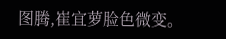图腾,崔宜萝脸色微变。